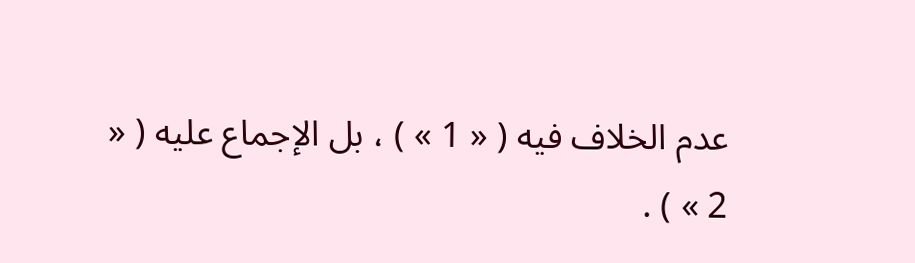عدم الخلاف فيه ( « 1 » ) ، بل الإجماع عليه ( « 2 » ) .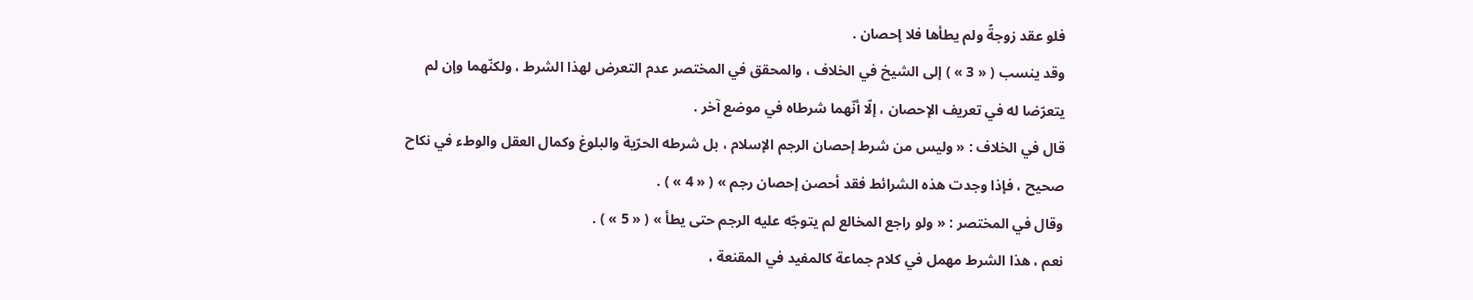فلو عقد زوجةً ولم يطأها فلا إحصان .
وقد ينسب ( « 3 » ) إلى الشيخ في الخلاف ، والمحقق في المختصر عدم التعرض لهذا الشرط ، ولكنّهما وإن لم يتعرّضا له في تعريف الإحصان ، إلّا أنّهما شرطاه في موضع آخر .
قال في الخلاف : « وليس من شرط إحصان الرجم الإسلام ، بل شرطه الحرّية والبلوغ وكمال العقل والوطء في نكاح صحيح ، فإذا وجدت هذه الشرائط فقد أحصن إحصان رجم » ( « 4 » ) .
وقال في المختصر : « ولو راجع المخالع لم يتوجّه عليه الرجم حتى يطأ » ( « 5 » ) .
نعم ، هذا الشرط مهمل في كلام جماعة كالمفيد في المقنعة ،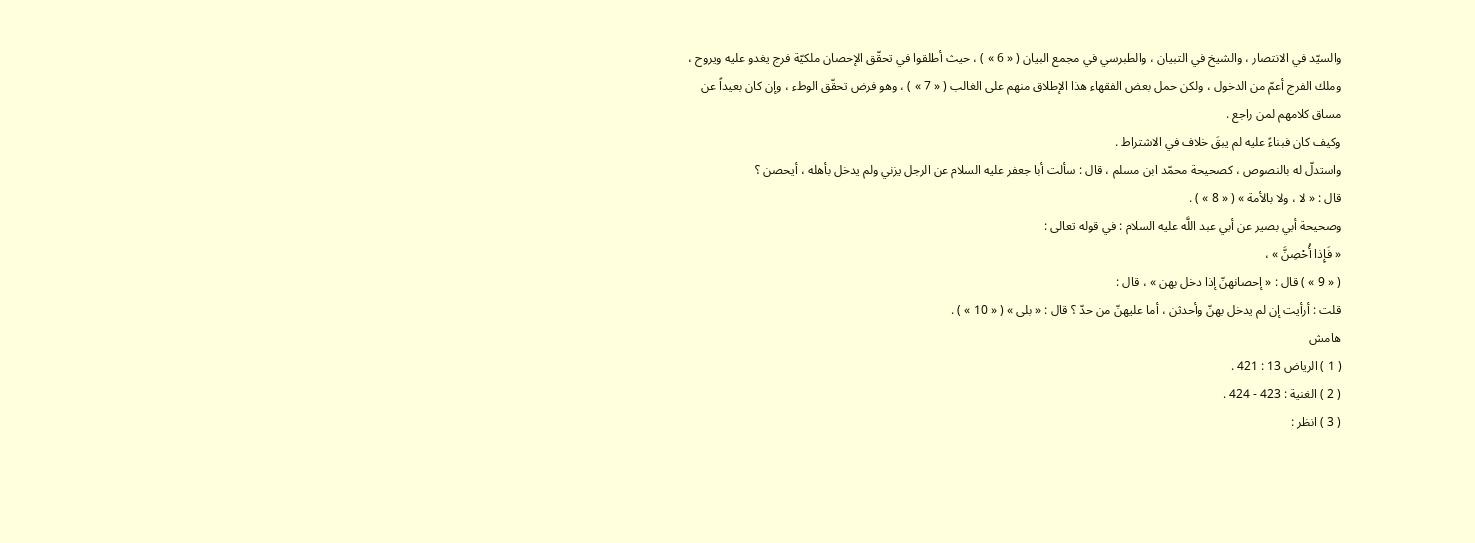والسيّد في الانتصار ، والشيخ في التبيان ، والطبرسي في مجمع البيان ( « 6 » ) ، حيث أطلقوا في تحقّق الإحصان ملكيّة فرج يغدو عليه ويروح ، وملك الفرج أعمّ من الدخول ، ولكن حمل بعض الفقهاء هذا الإطلاق منهم على الغالب ( « 7 » ) ، وهو فرض تحقّق الوطء ، وإن كان بعيداً عن مساق كلامهم لمن راجع .
وكيف كان فبناءً عليه لم يبقَ خلاف في الاشتراط .
واستدلّ له بالنصوص ، كصحيحة محمّد ابن مسلم ، قال : سألت أبا جعفر عليه السلام عن الرجل يزني ولم يدخل بأهله ، أيحصن ؟
قال : « لا ، ولا بالأمة » ( « 8 » ) .
وصحيحة أبي بصير عن أبي عبد اللَّه عليه السلام : في قوله تعالى :
« فَإِذا أُحْصِنَّ » ،
( « 9 » ) قال : « إحصانهنّ إذا دخل بهن » ، قال :
قلت : أرأيت إن لم يدخل بهنّ وأحدثن ، أما عليهنّ من حدّ ؟ قال : « بلى » ( « 10 » ) .
هامش
( 1 ) الرياض 13 : 421 .
( 2 ) الغنية : 423 - 424 .
( 3 ) انظر :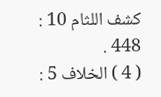كشف اللثام 10 : 448 .
( 4 ) الخلاف 5 :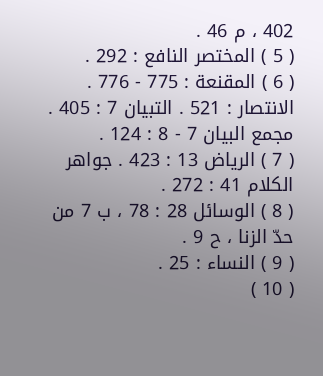402 ، م 46 .
( 5 ) المختصر النافع : 292 .
( 6 ) المقنعة : 775 - 776 . الانتصار : 521 . التبيان 7 : 405 . مجمع البيان 7 - 8 : 124 .
( 7 ) الرياض 13 : 423 . جواهر الكلام 41 : 272 .
( 8 ) الوسائل 28 : 78 ، ب 7 من حدّ الزنا ، ح 9 .
( 9 ) النساء : 25 .
( 10 )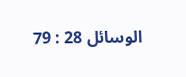الوسائل 28 : 79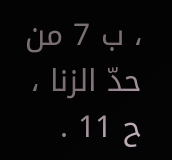، ب 7 من حدّ الزنا ، ح 11 .